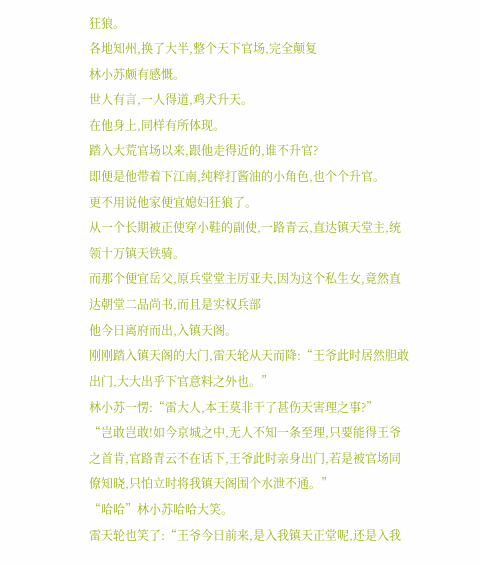狂狼。
各地知州,换了大半,整个天下官场,完全颠复
林小苏颇有感慨。
世人有言,一人得道,鸡犬升天。
在他身上,同样有所体现。
踏入大荒官场以来,跟他走得近的,谁不升官?
即便是他带着下江南,纯粹打酱油的小角色,也个个升官。
更不用说他家便宜媳妇狂狼了。
从一个长期被正使穿小鞋的副使,一路青云,直达镇天堂主,统领十万镇天铁骑。
而那个便宜岳父,原兵堂堂主厉亚夫,因为这个私生女,竟然直达朝堂二品尚书,而且是实权兵部
他今日离府而出,入镇天阁。
刚刚踏入镇天阁的大门,雷天轮从天而降:“王爷此时居然胆敢出门,大大出乎下官意料之外也。”
林小苏一愣:“雷大人,本王莫非干了甚伤天害理之事?”
“岂敢岂敢!如今京城之中,无人不知一条至理,只要能得王爷之首肯,官路青云不在话下,王爷此时亲身出门,若是被官场同僚知晓,只怕立时将我镇天阁围个水泄不通。”
“哈哈”林小苏哈哈大笑。
雷天轮也笑了:“王爷今日前来,是入我镇天正堂呢,还是入我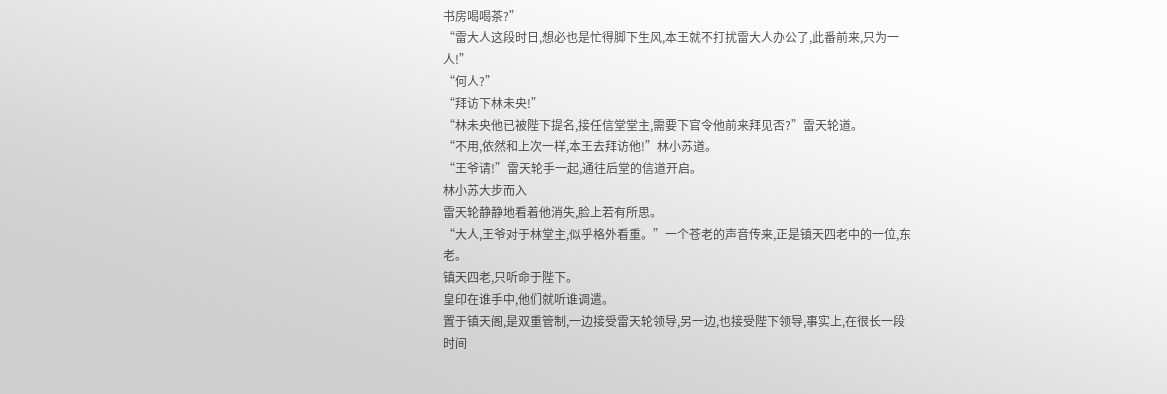书房喝喝茶?”
“雷大人这段时日,想必也是忙得脚下生风,本王就不打扰雷大人办公了,此番前来,只为一人!”
“何人?”
“拜访下林未央!”
“林未央他已被陛下提名,接任信堂堂主,需要下官令他前来拜见否?”雷天轮道。
“不用,依然和上次一样,本王去拜访他!”林小苏道。
“王爷请!”雷天轮手一起,通往后堂的信道开启。
林小苏大步而入
雷天轮静静地看着他消失,脸上若有所思。
“大人,王爷对于林堂主,似乎格外看重。”一个苍老的声音传来,正是镇天四老中的一位,东老。
镇天四老,只听命于陛下。
皇印在谁手中,他们就听谁调遣。
置于镇天阁,是双重管制,一边接受雷天轮领导,另一边,也接受陛下领导,事实上,在很长一段时间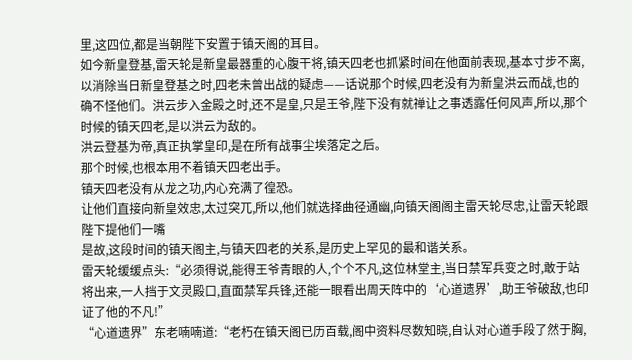里,这四位,都是当朝陛下安置于镇天阁的耳目。
如今新皇登基,雷天轮是新皇最器重的心腹干将,镇天四老也抓紧时间在他面前表现,基本寸步不离,以消除当日新皇登基之时,四老未曾出战的疑虑——话说那个时候,四老没有为新皇洪云而战,也的确不怪他们。洪云步入金殿之时,还不是皇,只是王爷,陛下没有就禅让之事透露任何风声,所以,那个时候的镇天四老,是以洪云为敌的。
洪云登基为帝,真正执掌皇印,是在所有战事尘埃落定之后。
那个时候,也根本用不着镇天四老出手。
镇天四老没有从龙之功,内心充满了徨恐。
让他们直接向新皇效忠,太过突兀,所以,他们就选择曲径通幽,向镇天阁阁主雷天轮尽忠,让雷天轮跟陛下提他们一嘴
是故,这段时间的镇天阁主,与镇天四老的关系,是历史上罕见的最和谐关系。
雷天轮缓缓点头:“必须得说,能得王爷青眼的人,个个不凡,这位林堂主,当日禁军兵变之时,敢于站将出来,一人挡于文灵殿口,直面禁军兵锋,还能一眼看出周天阵中的‘心道遗界’,助王爷破敌,也印证了他的不凡!”
“心道遗界”东老喃喃道:“老朽在镇天阁已历百载,阁中资料尽数知晓,自认对心道手段了然于胸,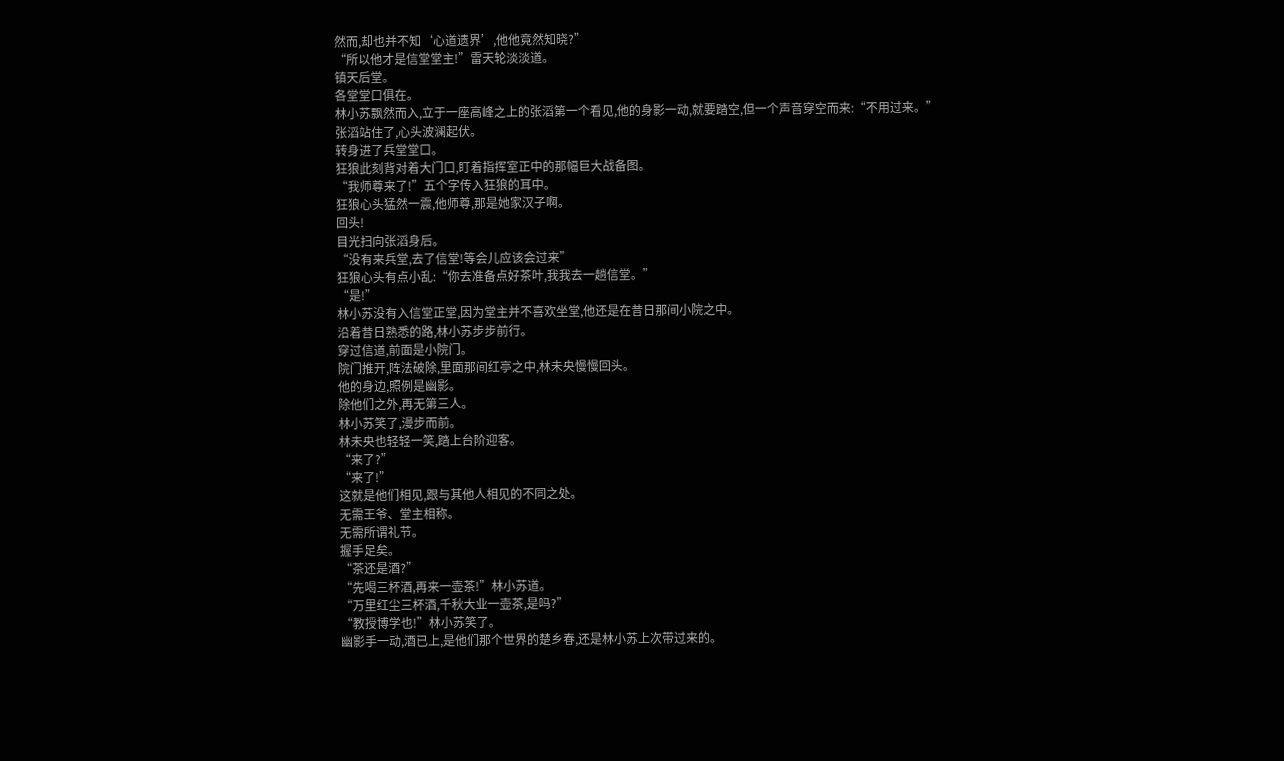然而,却也并不知‘心道遗界’,他他竟然知晓?”
“所以他才是信堂堂主!”雷天轮淡淡道。
镇天后堂。
各堂堂口俱在。
林小苏飘然而入,立于一座高峰之上的张滔第一个看见,他的身影一动,就要踏空,但一个声音穿空而来:“不用过来。”
张滔站住了,心头波澜起伏。
转身进了兵堂堂口。
狂狼此刻背对着大门口,盯着指挥室正中的那幅巨大战备图。
“我师尊来了!”五个字传入狂狼的耳中。
狂狼心头猛然一震,他师尊,那是她家汉子啊。
回头!
目光扫向张滔身后。
“没有来兵堂,去了信堂!等会儿应该会过来”
狂狼心头有点小乱:“你去准备点好茶叶,我我去一趟信堂。”
“是!”
林小苏没有入信堂正堂,因为堂主并不喜欢坐堂,他还是在昔日那间小院之中。
沿着昔日熟悉的路,林小苏步步前行。
穿过信道,前面是小院门。
院门推开,阵法破除,里面那间红亭之中,林未央慢慢回头。
他的身边,照例是幽影。
除他们之外,再无第三人。
林小苏笑了,漫步而前。
林未央也轻轻一笑,踏上台阶迎客。
“来了?”
“来了!”
这就是他们相见,跟与其他人相见的不同之处。
无需王爷、堂主相称。
无需所谓礼节。
握手足矣。
“茶还是酒?”
“先喝三杯酒,再来一壶茶!”林小苏道。
“万里红尘三杯酒,千秋大业一壶茶,是吗?”
“教授博学也!”林小苏笑了。
幽影手一动,酒已上,是他们那个世界的楚乡春,还是林小苏上次带过来的。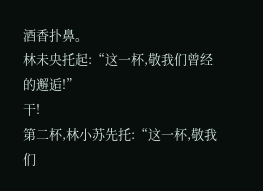酒香扑鼻。
林未央托起:“这一杯,敬我们曾经的邂逅!”
干!
第二杯,林小苏先托:“这一杯,敬我们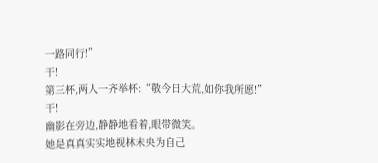一路同行!”
干!
第三杯,两人一齐举杯:“敬今日大荒,如你我所愿!”
干!
幽影在旁边,静静地看着,眼带微笑。
她是真真实实地视林未央为自己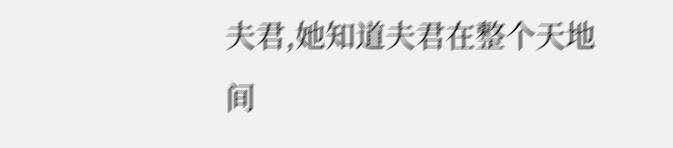夫君,她知道夫君在整个天地间